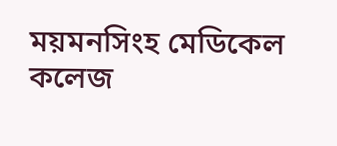ময়মনসিংহ মেডিকেল কলেজ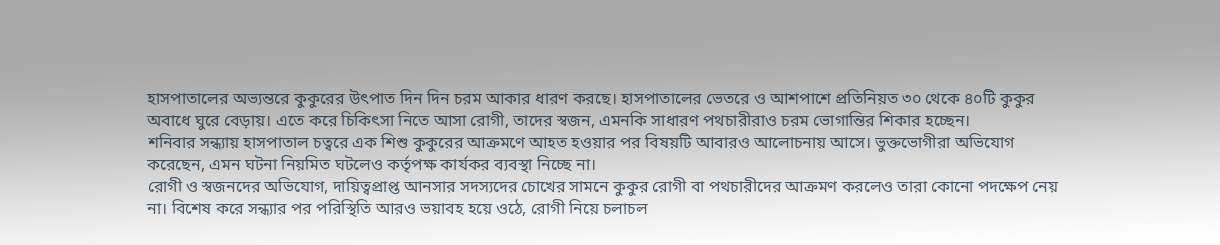হাসপাতালের অভ্যন্তরে কুকুরের উৎপাত দিন দিন চরম আকার ধারণ করছে। হাসপাতালের ভেতরে ও আশপাশে প্রতিনিয়ত ৩০ থেকে ৪০টি কুকুর অবাধে ঘুরে বেড়ায়। এতে করে চিকিৎসা নিতে আসা রোগী, তাদের স্বজন, এমনকি সাধারণ পথচারীরাও চরম ভোগান্তির শিকার হচ্ছেন।
শনিবার সন্ধ্যায় হাসপাতাল চত্বরে এক শিশু কুকুরের আক্রমণে আহত হওয়ার পর বিষয়টি আবারও আলোচনায় আসে। ভুক্তভোগীরা অভিযোগ করেছেন, এমন ঘটনা নিয়মিত ঘটলেও কর্তৃপক্ষ কার্যকর ব্যবস্থা নিচ্ছে না।
রোগী ও স্বজনদের অভিযোগ, দায়িত্বপ্রাপ্ত আনসার সদস্যদের চোখের সামনে কুকুর রোগী বা পথচারীদের আক্রমণ করলেও তারা কোনো পদক্ষেপ নেয় না। বিশেষ করে সন্ধ্যার পর পরিস্থিতি আরও ভয়াবহ হয়ে ওঠে, রোগী নিয়ে চলাচল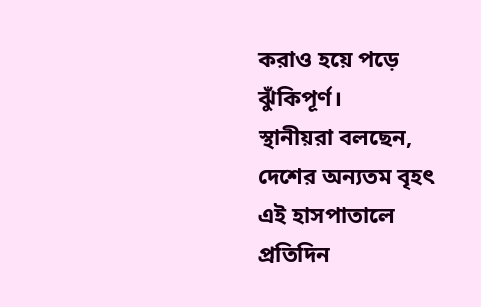করাও হয়ে পড়ে ঝুঁকিপূর্ণ।
স্থানীয়রা বলছেন, দেশের অন্যতম বৃহৎ এই হাসপাতালে প্রতিদিন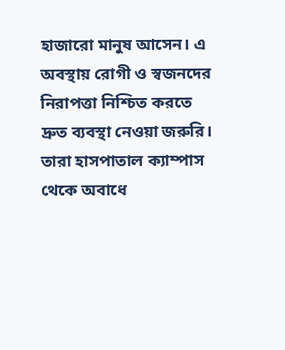হাজারো মানুষ আসেন। এ অবস্থায় রোগী ও স্বজনদের নিরাপত্তা নিশ্চিত করতে দ্রুত ব্যবস্থা নেওয়া জরুরি। তারা হাসপাতাল ক্যাম্পাস থেকে অবাধে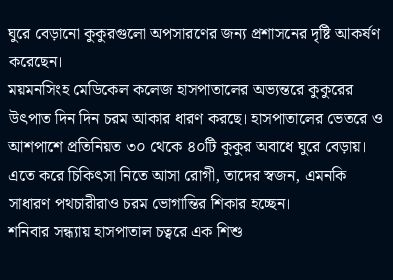ঘুরে বেড়ানো কুকুরগুলো অপসারণের জন্য প্রশাসনের দৃষ্টি আকর্ষণ করেছেন।
ময়মনসিংহ মেডিকেল কলেজ হাসপাতালের অভ্যন্তরে কুকুরের উৎপাত দিন দিন চরম আকার ধারণ করছে। হাসপাতালের ভেতরে ও আশপাশে প্রতিনিয়ত ৩০ থেকে ৪০টি কুকুর অবাধে ঘুরে বেড়ায়। এতে করে চিকিৎসা নিতে আসা রোগী, তাদের স্বজন, এমনকি সাধারণ পথচারীরাও চরম ভোগান্তির শিকার হচ্ছেন।
শনিবার সন্ধ্যায় হাসপাতাল চত্বরে এক শিশু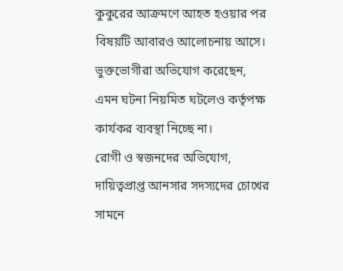কুকুরের আক্রমণে আহত হওয়ার পর বিষয়টি আবারও আলোচনায় আসে। ভুক্তভোগীরা অভিযোগ করেছেন, এমন ঘটনা নিয়মিত ঘটলেও কর্তৃপক্ষ কার্যকর ব্যবস্থা নিচ্ছে না।
রোগী ও স্বজনদের অভিযোগ, দায়িত্বপ্রাপ্ত আনসার সদস্যদের চোখের সামনে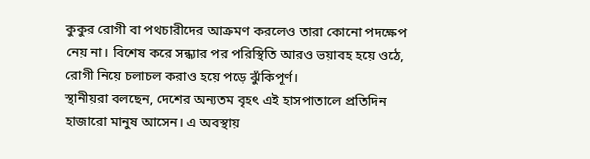কুকুর রোগী বা পথচারীদের আক্রমণ করলেও তারা কোনো পদক্ষেপ নেয় না। বিশেষ করে সন্ধ্যার পর পরিস্থিতি আরও ভয়াবহ হয়ে ওঠে, রোগী নিয়ে চলাচল করাও হয়ে পড়ে ঝুঁকিপূর্ণ।
স্থানীয়রা বলছেন, দেশের অন্যতম বৃহৎ এই হাসপাতালে প্রতিদিন হাজারো মানুষ আসেন। এ অবস্থায়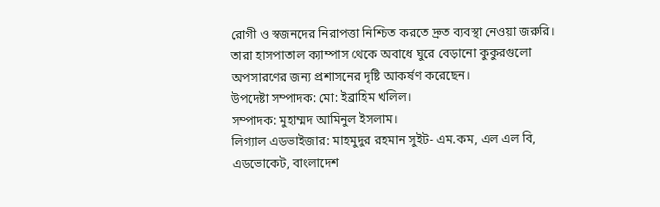রোগী ও স্বজনদের নিরাপত্তা নিশ্চিত করতে দ্রুত ব্যবস্থা নেওয়া জরুরি। তারা হাসপাতাল ক্যাম্পাস থেকে অবাধে ঘুরে বেড়ানো কুকুরগুলো অপসারণের জন্য প্রশাসনের দৃষ্টি আকর্ষণ করেছেন।
উপদেষ্টা সম্পাদক: মো: ইব্রাহিম খলিল।
সম্পাদক: মুহাম্মদ আমিনুল ইসলাম।
লিগ্যাল এডভাইজার: মাহমুদুর রহমান সুইট- এম.কম, এল এল বি, এডভোকেট, বাংলাদেশ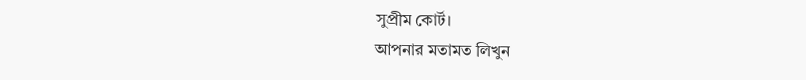সুপ্রীম কোর্ট।
আপনার মতামত লিখুন